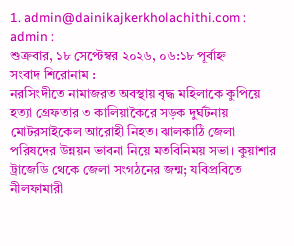1. admin@dainikajkerkholachithi.com : admin :
শুক্রবার, ১৮ সেপ্টেম্বর ২০২৬, ০৬:১৮ পূর্বাহ্ন
সংবাদ শিরোনাম :
নরসিংদীতে নামাজরত অবস্থায় বৃদ্ধ মহিলাকে কুপিয়ে হত্যা গ্রেফতার ৩ কালিয়াকৈরে সড়ক দুর্ঘটনায় মোটরসাইকেল আরোহী নিহত। ঝালকাঠি জেলা পরিষদের উন্নয়ন ভাবনা নিয়ে মতবিনিময় সভা। কুয়াশার ট্রাজেডি থেকে জেলা সংগঠনের জন্ম; যবিপ্রবিতে নীলফামারী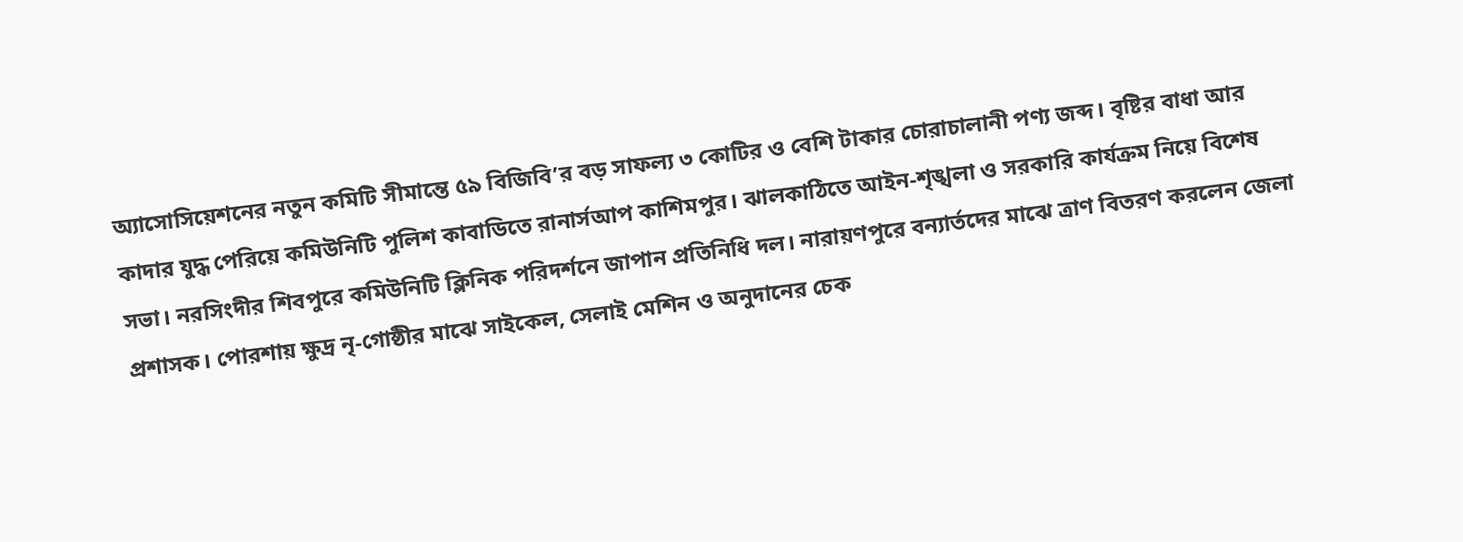অ্যাসোসিয়েশনের নতুন কমিটি সীমান্তে ৫৯ বিজিবি’র বড় সাফল্য ৩ কোটির ও বেশি টাকার চোরাচালানী পণ্য জব্দ। বৃষ্টির বাধা আর কাদার যুদ্ধ পেরিয়ে কমিউনিটি পুলিশ কাবাডিতে রানার্সআপ কাশিমপুর। ঝালকাঠিতে আইন-শৃঙ্খলা ও সরকারি কার্যক্রম নিয়ে বিশেষ সভা। নরসিংদীর শিবপুরে কমিউনিটি ক্লিনিক পরিদর্শনে জাপান প্রতিনিধি দল। নারায়ণপুরে বন্যার্তদের মাঝে ত্রাণ বিতরণ করলেন জেলা প্রশাসক। পোরশায় ক্ষুদ্র নৃ-গোষ্ঠীর মাঝে সাইকেল, সেলাই মেশিন ও অনুদানের চেক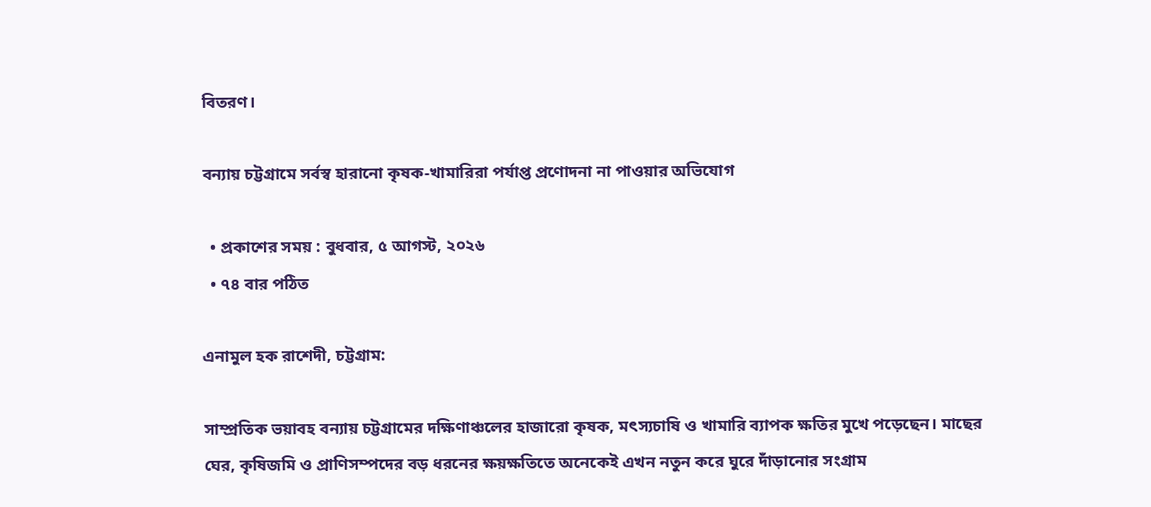বিতরণ।

বন্যায় চট্টগ্রামে সর্বস্ব হারানো কৃষক-খামারিরা পর্যাপ্ত প্রণোদনা না পাওয়ার অভিযোগ

  • প্রকাশের সময় : বুধবার, ৫ আগস্ট, ২০২৬
  • ৭৪ বার পঠিত

এনামুল হক রাশেদী, চট্টগ্রাম:

সাম্প্রতিক ভয়াবহ বন্যায় চট্টগ্রামের দক্ষিণাঞ্চলের হাজারো কৃষক, মৎস্যচাষি ও খামারি ব্যাপক ক্ষতির মুখে পড়েছেন। মাছের ঘের, কৃষিজমি ও প্রাণিসম্পদের বড় ধরনের ক্ষয়ক্ষতিতে অনেকেই এখন নতুন করে ঘুরে দাঁড়ানোর সংগ্রাম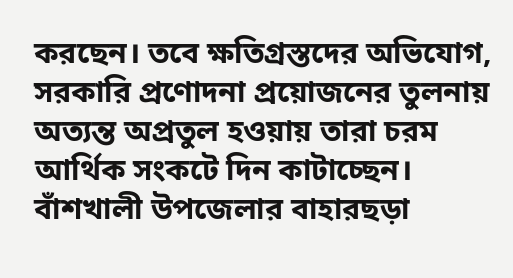করছেন। তবে ক্ষতিগ্রস্তদের অভিযোগ, সরকারি প্রণোদনা প্রয়োজনের তুলনায় অত্যন্ত অপ্রতুল হওয়ায় তারা চরম আর্থিক সংকটে দিন কাটাচ্ছেন।
বাঁশখালী উপজেলার বাহারছড়া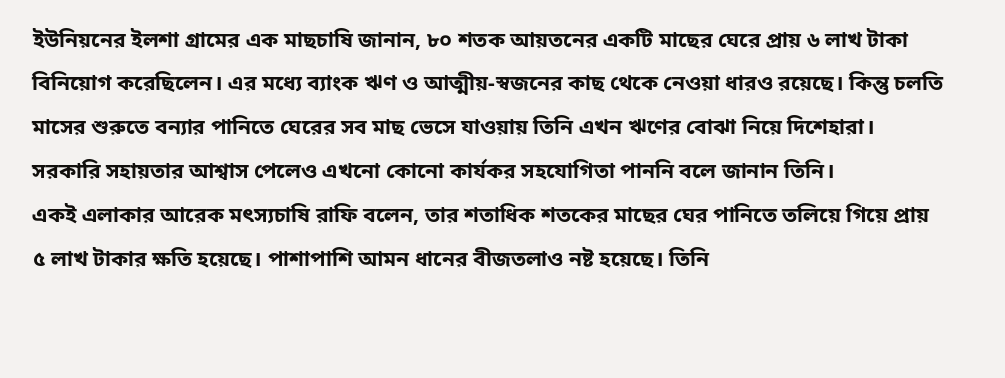ইউনিয়নের ইলশা গ্রামের এক মাছচাষি জানান, ৮০ শতক আয়তনের একটি মাছের ঘেরে প্রায় ৬ লাখ টাকা বিনিয়োগ করেছিলেন। এর মধ্যে ব্যাংক ঋণ ও আত্মীয়-স্বজনের কাছ থেকে নেওয়া ধারও রয়েছে। কিন্তু চলতি মাসের শুরুতে বন্যার পানিতে ঘেরের সব মাছ ভেসে যাওয়ায় তিনি এখন ঋণের বোঝা নিয়ে দিশেহারা। সরকারি সহায়তার আশ্বাস পেলেও এখনো কোনো কার্যকর সহযোগিতা পাননি বলে জানান তিনি।
একই এলাকার আরেক মৎস্যচাষি রাফি বলেন, তার শতাধিক শতকের মাছের ঘের পানিতে তলিয়ে গিয়ে প্রায় ৫ লাখ টাকার ক্ষতি হয়েছে। পাশাপাশি আমন ধানের বীজতলাও নষ্ট হয়েছে। তিনি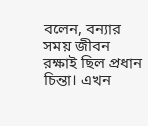বলেন, বন্যার সময় জীবন রক্ষাই ছিল প্রধান চিন্তা। এখন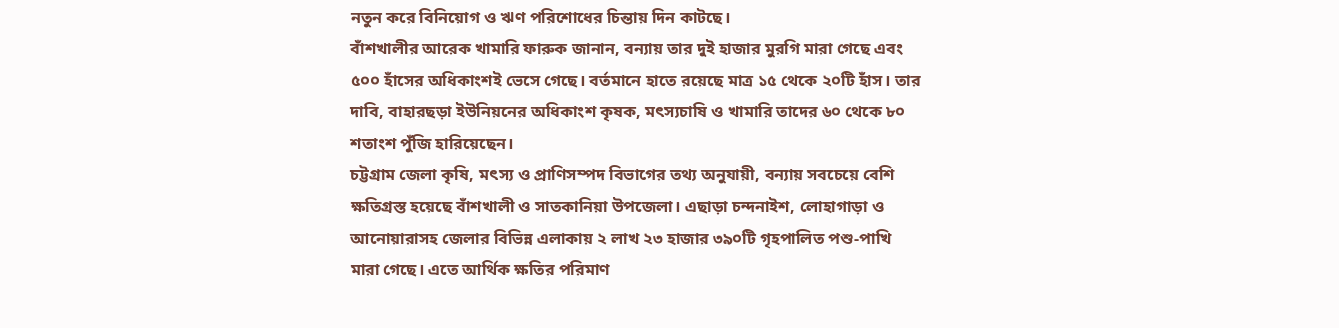নতুন করে বিনিয়োগ ও ঋণ পরিশোধের চিন্তায় দিন কাটছে।
বাঁশখালীর আরেক খামারি ফারুক জানান, বন্যায় তার দুই হাজার মুরগি মারা গেছে এবং ৫০০ হাঁসের অধিকাংশই ভেসে গেছে। বর্তমানে হাতে রয়েছে মাত্র ১৫ থেকে ২০টি হাঁস। তার দাবি, বাহারছড়া ইউনিয়নের অধিকাংশ কৃষক, মৎস্যচাষি ও খামারি তাদের ৬০ থেকে ৮০ শতাংশ পুঁজি হারিয়েছেন।
চট্টগ্রাম জেলা কৃষি, মৎস্য ও প্রাণিসম্পদ বিভাগের তথ্য অনুযায়ী, বন্যায় সবচেয়ে বেশি ক্ষতিগ্রস্ত হয়েছে বাঁশখালী ও সাতকানিয়া উপজেলা। এছাড়া চন্দনাইশ, লোহাগাড়া ও আনোয়ারাসহ জেলার বিভিন্ন এলাকায় ২ লাখ ২৩ হাজার ৩৯০টি গৃহপালিত পশু-পাখি মারা গেছে। এতে আর্থিক ক্ষতির পরিমাণ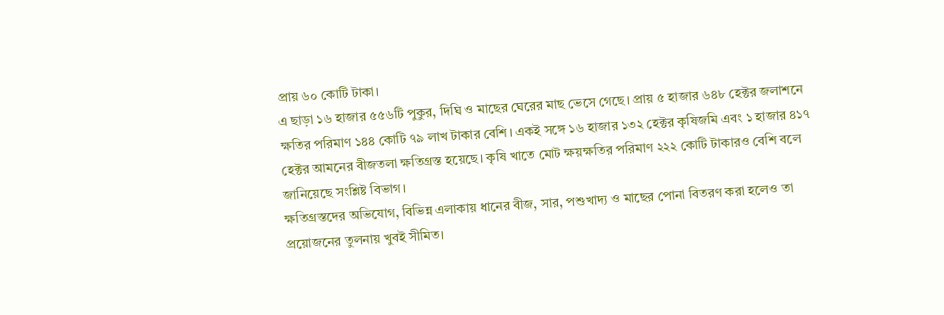প্রায় ৬০ কোটি টাকা।
এ ছাড়া ১৬ হাজার ৫৫৬টি পুকুর, দিঘি ও মাছের ঘেরের মাছ ভেসে গেছে। প্রায় ৫ হাজার ৬৪৮ হেক্টর জলাশনে ক্ষতির পরিমাণ ১৪৪ কোটি ৭৯ লাখ টাকার বেশি। একই সঙ্গে ১৬ হাজার ১৩২ হেক্টর কৃষিজমি এবং ১ হাজার ৪১৭ হেক্টর আমনের বীজতলা ক্ষতিগ্রস্ত হয়েছে। কৃষি খাতে মোট ক্ষয়ক্ষতির পরিমাণ ২২২ কোটি টাকারও বেশি বলে জানিয়েছে সংশ্লিষ্ট বিভাগ।
ক্ষতিগ্রস্তদের অভিযোগ, বিভিন্ন এলাকায় ধানের বীজ, সার, পশুখাদ্য ও মাছের পোনা বিতরণ করা হলেও তা প্রয়োজনের তুলনায় খুবই সীমিত।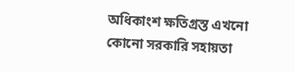অধিকাংশ ক্ষতিগ্রস্ত এখনো কোনো সরকারি সহায়তা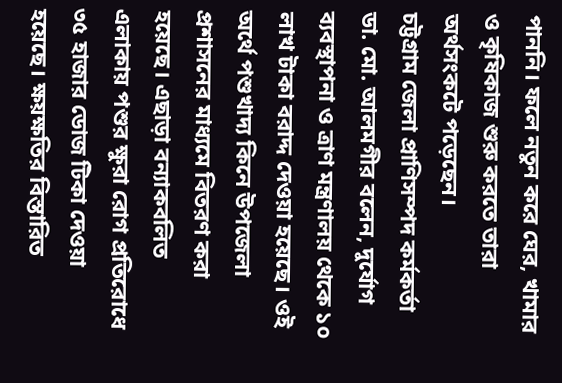পাননি। ফলে নতুন করে ঘের, খামার ও কৃষিকাজ শুরু করতে তারা অর্থসংকটে পড়েছেন।
চট্টগ্রাম জেলা প্রাণিসম্পদ কর্মকর্তা ডা. মো. আলমগীর বলেন, দুর্যোগ ব্যবস্থাপনা ও ত্রাণ মন্ত্রণালয় থেকে ১০ লাখ টাকা বরাদ্দ দেওয়া হয়েছে। ওই অর্থে পশুখাদ্য কিনে উপজেলা প্রশাসনের মাধ্যমে বিতরণ করা হয়েছে। এছাড়া বন্যাকবলিত এলাকায় পশুর ক্ষুরা রোগ প্রতিরোধে ৩৫ হাজার ডোজ টিকা দেওয়া হয়েছে। ক্ষয়ক্ষতির বিস্তারিত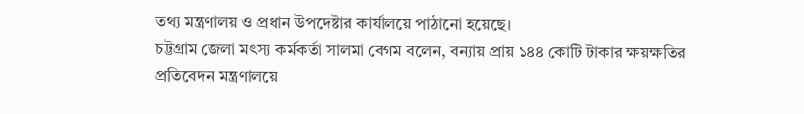তথ্য মন্ত্রণালয় ও প্রধান উপদেষ্টার কার্যালয়ে পাঠানো হয়েছে।
চট্টগ্রাম জেলা মৎস্য কর্মকর্তা সালমা বেগম বলেন, বন্যায় প্রায় ১৪৪ কোটি টাকার ক্ষয়ক্ষতির প্রতিবেদন মন্ত্রণালয়ে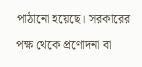পাঠানো হয়েছে। সরকারের পক্ষ থেকে প্রণোদনা বা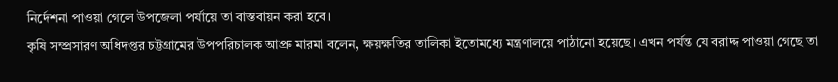নির্দেশনা পাওয়া গেলে উপজেলা পর্যায়ে তা বাস্তবায়ন করা হবে।
কৃষি সম্প্রসারণ অধিদপ্তর চট্টগ্রামের উপপরিচালক আপ্রু মারমা বলেন, ক্ষয়ক্ষতির তালিকা ইতোমধ্যে মন্ত্রণালয়ে পাঠানো হয়েছে। এখন পর্যন্ত যে বরাদ্দ পাওয়া গেছে তা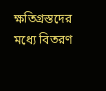ক্ষতিগ্রস্তদের মধ্যে বিতরণ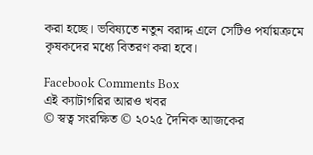করা হচ্ছে। ভবিষ্যতে নতুন বরাদ্দ এলে সেটিও পর্যায়ক্রমে কৃষকদের মধ্যে বিতরণ করা হবে।

Facebook Comments Box
এই ক্যাটাগরির আরও খবর
© স্বত্ব সংরক্ষিত © ২০২৫ দৈনিক আজকের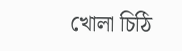খোলা চিঠি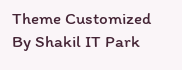Theme Customized By Shakil IT Park